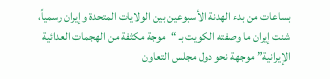بساعات من بدء الهدنة الأسبوعين بين الولايات المتحدة وإيران رسمياً، شنت إيران ما وصفته الكويت بـ “موجة مكثفة من الهجمات العدائية الإيرانية” موجهة نحو دول مجلس التعاون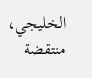الخليجي، منتقضة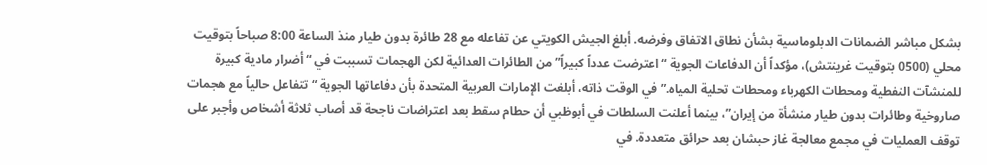بشكل مباشر الضمانات الدبلوماسية بشأن نطاق الاتفاق وفرضه. أبلغ الجيش الكويتي عن تفاعله مع 28 طائرة بدون طيار منذ الساعة 8:00 صباحاً بتوقيت محلي (0500 بتوقيت غرينتش)، مؤكداً أن الدفاعات الجوية “اعترضت عدداً كبيراً” من الطائرات العدائية لكن الهجمات تسببت في “أضرار مادية كبيرة للمنشآت النفطية ومحطات الكهرباء ومحطات تحلية المياه.” في الوقت ذاته، أبلغت الإمارات العربية المتحدة بأن دفاعاتها الجوية “تتفاعل حالياً مع هجمات صاروخية وطائرات بدون طيار منشأة من إيران”، بينما أعلنت السلطات في أبوظبي أن حطام سقط بعد اعتراضات ناجحة قد أصاب ثلاثة أشخاص وأجبر على توقف العمليات في مجمع معالجة غاز حبشان بعد حرائق متعددة. في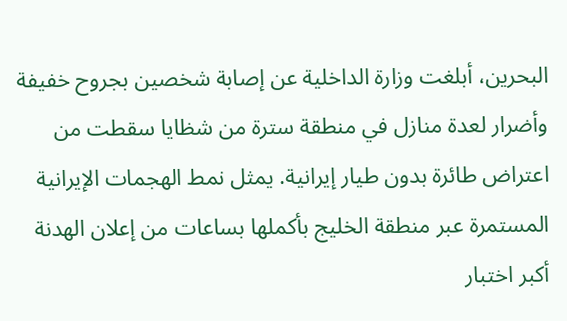البحرين، أبلغت وزارة الداخلية عن إصابة شخصين بجروح خفيفة وأضرار لعدة منازل في منطقة سترة من شظايا سقطت من اعتراض طائرة بدون طيار إيرانية. يمثل نمط الهجمات الإيرانية المستمرة عبر منطقة الخليج بأكملها بساعات من إعلان الهدنة أكبر اختبار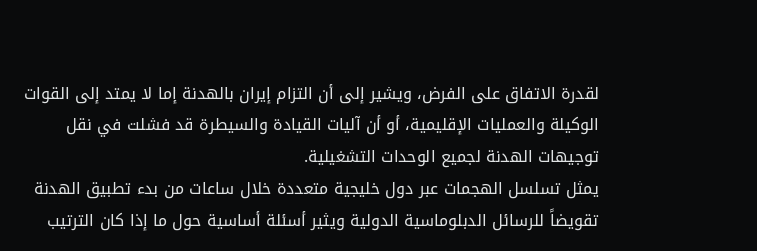لقدرة الاتفاق على الفرض، ويشير إلى أن التزام إيران بالهدنة إما لا يمتد إلى القوات الوكيلة والعمليات الإقليمية، أو أن آليات القيادة والسيطرة قد فشلت في نقل توجيهات الهدنة لجميع الوحدات التشغيلية.
يمثل تسلسل الهجمات عبر دول خليجية متعددة خلال ساعات من بدء تطبيق الهدنة تقويضاً للرسائل الدبلوماسية الدولية ويثير أسئلة أساسية حول ما إذا كان الترتيب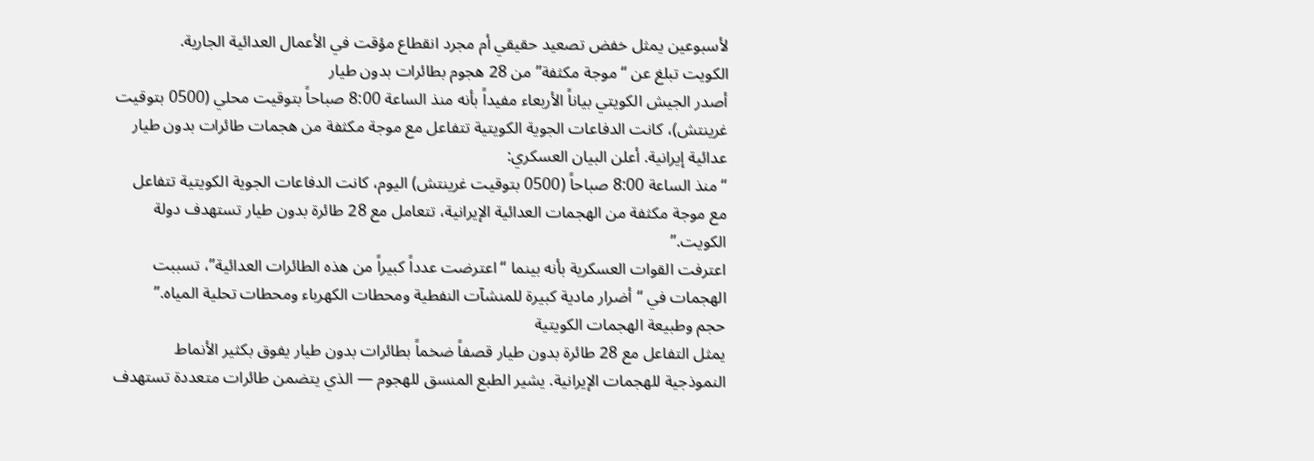لأسبوعين يمثل خفض تصعيد حقيقي أم مجرد انقطاع مؤقت في الأعمال العدائية الجارية.
الكويت تبلغ عن “موجة مكثفة” من 28 هجوم بطائرات بدون طيار
أصدر الجيش الكويتي بياناً الأربعاء مفيداً بأنه منذ الساعة 8:00 صباحاً بتوقيت محلي (0500 بتوقيت غرينتش)، كانت الدفاعات الجوية الكويتية تتفاعل مع موجة مكثفة من هجمات طائرات بدون طيار عدائية إيرانية. أعلن البيان العسكري:
“منذ الساعة 8:00 صباحاً (0500 بتوقيت غرينتش) اليوم، كانت الدفاعات الجوية الكويتية تتفاعل مع موجة مكثفة من الهجمات العدائية الإيرانية، تتعامل مع 28 طائرة بدون طيار تستهدف دولة الكويت.”
اعترفت القوات العسكرية بأنه بينما “اعترضت عدداً كبيراً من هذه الطائرات العدائية”، تسببت الهجمات في “أضرار مادية كبيرة للمنشآت النفطية ومحطات الكهرباء ومحطات تحلية المياه.”
حجم وطبيعة الهجمات الكويتية
يمثل التفاعل مع 28 طائرة بدون طيار قصفاً ضخماً بطائرات بدون طيار يفوق بكثير الأنماط النموذجية للهجمات الإيرانية. يشير الطبع المنسق للهجوم — الذي يتضمن طائرات متعددة تستهدف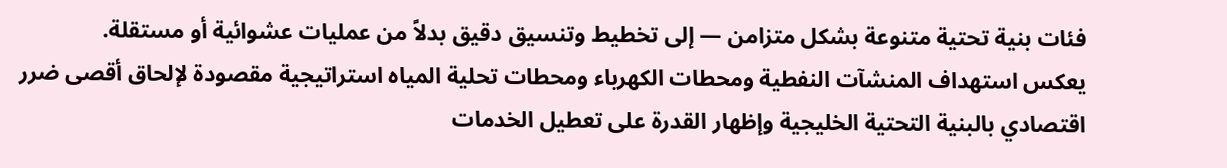فئات بنية تحتية متنوعة بشكل متزامن — إلى تخطيط وتنسيق دقيق بدلاً من عمليات عشوائية أو مستقلة.
يعكس استهداف المنشآت النفطية ومحطات الكهرباء ومحطات تحلية المياه استراتيجية مقصودة لإلحاق أقصى ضرر اقتصادي بالبنية التحتية الخليجية وإظهار القدرة على تعطيل الخدمات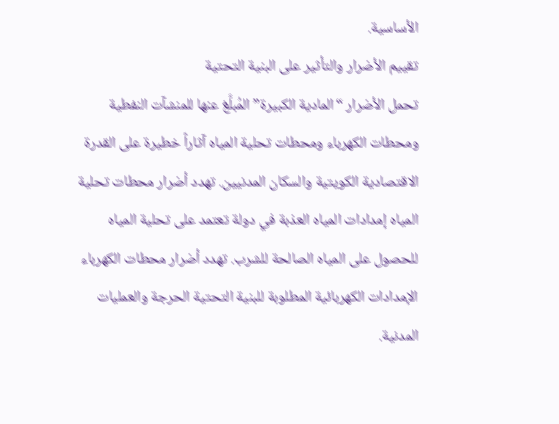الأساسية.
تقييم الأضرار والتأثير على البنية التحتية
تحمل الأضرار “المادية الكبيرة” المُبلَّغ عنها للمنشآت النفطية ومحطات الكهرباء ومحطات تحلية المياه آثاراً خطيرة على القدرة الاقتصادية الكويتية والسكان المدنيين. تهدد أضرار محطات تحلية المياه إمدادات المياه العذبة في دولة تعتمد على تحلية المياه للحصول على المياه الصالحة للشرب. تهدد أضرار محطات الكهرباء الإمدادات الكهربائية المطلوبة للبنية التحتية الحرجة والعمليات المدنية.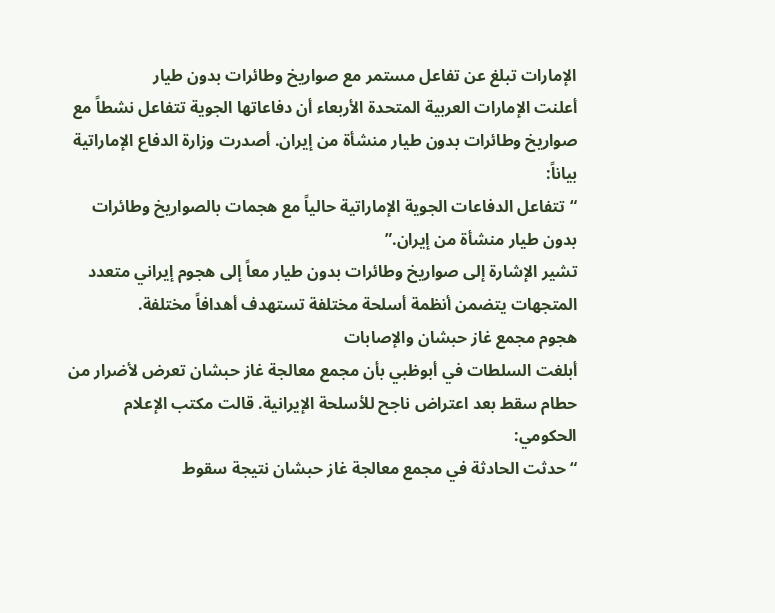الإمارات تبلغ عن تفاعل مستمر مع صواريخ وطائرات بدون طيار
أعلنت الإمارات العربية المتحدة الأربعاء أن دفاعاتها الجوية تتفاعل نشطاً مع صواريخ وطائرات بدون طيار منشأة من إيران. أصدرت وزارة الدفاع الإماراتية بياناً:
“تتفاعل الدفاعات الجوية الإماراتية حالياً مع هجمات بالصواريخ وطائرات بدون طيار منشأة من إيران.”
تشير الإشارة إلى صواريخ وطائرات بدون طيار معاً إلى هجوم إيراني متعدد المتجهات يتضمن أنظمة أسلحة مختلفة تستهدف أهدافاً مختلفة.
هجوم مجمع غاز حبشان والإصابات
أبلغت السلطات في أبوظبي بأن مجمع معالجة غاز حبشان تعرض لأضرار من حطام سقط بعد اعتراض ناجح للأسلحة الإيرانية. قالت مكتب الإعلام الحكومي:
“حدثت الحادثة في مجمع معالجة غاز حبشان نتيجة سقوط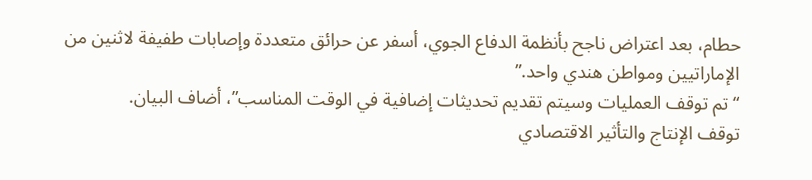حطام، بعد اعتراض ناجح بأنظمة الدفاع الجوي، أسفر عن حرائق متعددة وإصابات طفيفة لاثنين من الإماراتيين ومواطن هندي واحد.”
“تم توقف العمليات وسيتم تقديم تحديثات إضافية في الوقت المناسب”، أضاف البيان.
توقف الإنتاج والتأثير الاقتصادي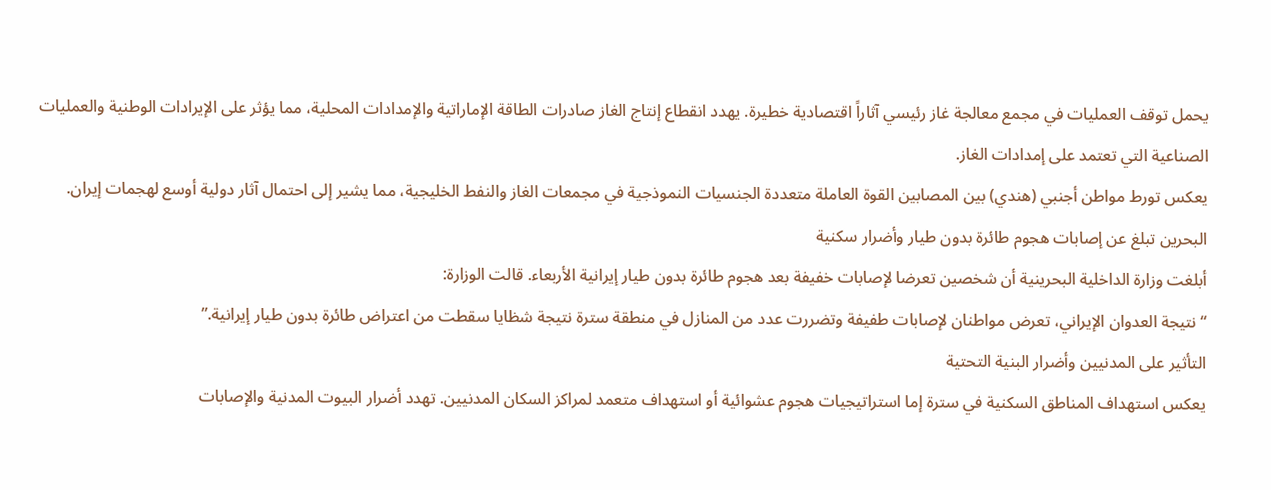يحمل توقف العمليات في مجمع معالجة غاز رئيسي آثاراً اقتصادية خطيرة. يهدد انقطاع إنتاج الغاز صادرات الطاقة الإماراتية والإمدادات المحلية، مما يؤثر على الإيرادات الوطنية والعمليات الصناعية التي تعتمد على إمدادات الغاز.
يعكس تورط مواطن أجنبي (هندي) بين المصابين القوة العاملة متعددة الجنسيات النموذجية في مجمعات الغاز والنفط الخليجية، مما يشير إلى احتمال آثار دولية أوسع لهجمات إيران.
البحرين تبلغ عن إصابات هجوم طائرة بدون طيار وأضرار سكنية
أبلغت وزارة الداخلية البحرينية أن شخصين تعرضا لإصابات خفيفة بعد هجوم طائرة بدون طيار إيرانية الأربعاء. قالت الوزارة:
“نتيجة العدوان الإيراني، تعرض مواطنان لإصابات طفيفة وتضررت عدد من المنازل في منطقة سترة نتيجة شظايا سقطت من اعتراض طائرة بدون طيار إيرانية.”
التأثير على المدنيين وأضرار البنية التحتية
يعكس استهداف المناطق السكنية في سترة إما استراتيجيات هجوم عشوائية أو استهداف متعمد لمراكز السكان المدنيين. تهدد أضرار البيوت المدنية والإصابات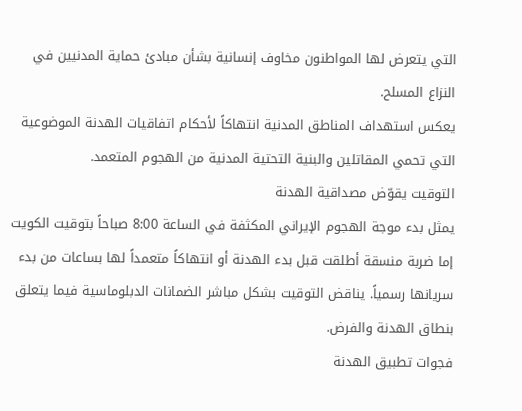التي يتعرض لها المواطنون مخاوف إنسانية بشأن مبادئ حماية المدنيين في النزاع المسلح.
يعكس استهداف المناطق المدنية انتهاكاً لأحكام اتفاقيات الهدنة الموضوعية التي تحمي المقاتلين والبنية التحتية المدنية من الهجوم المتعمد.
التوقيت يقوّض مصداقية الهدنة
يمثل بدء موجة الهجوم الإيراني المكثفة في الساعة 8:00 صباحاً بتوقيت الكويت إما ضربة منسقة أطلقت قبل بدء الهدنة أو انتهاكاً متعمداً لها بساعات من بدء سريانها رسمياً. يناقض التوقيت بشكل مباشر الضمانات الدبلوماسية فيما يتعلق بنطاق الهدنة والفرض.
فجوات تطبيق الهدنة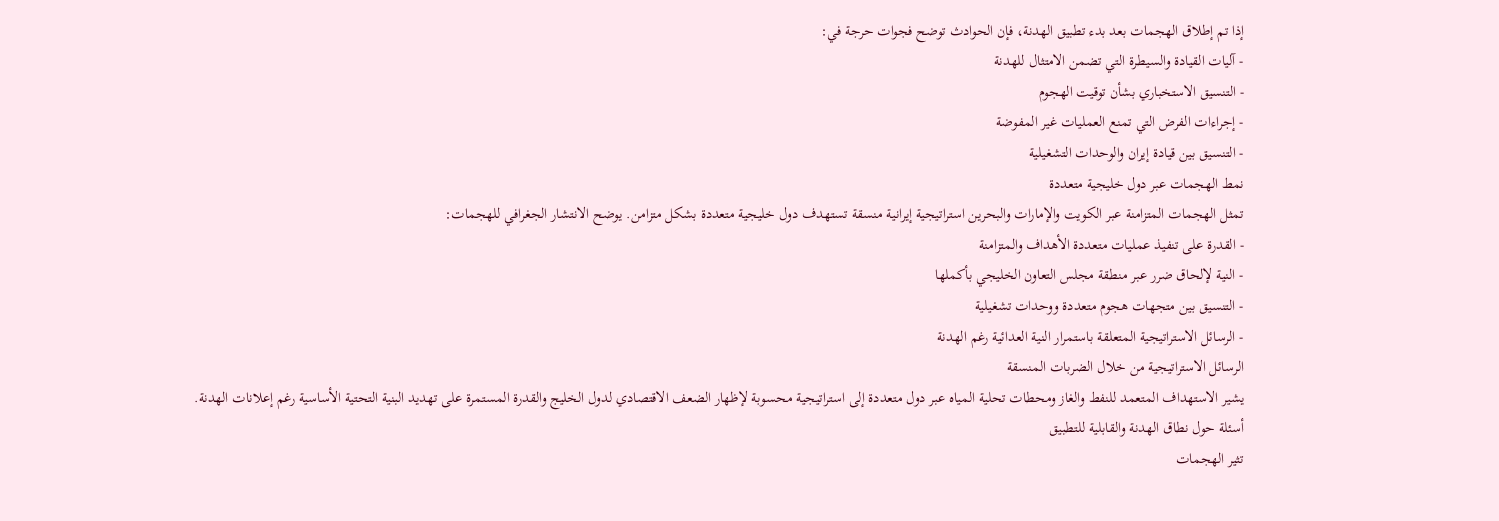إذا تم إطلاق الهجمات بعد بدء تطبيق الهدنة، فإن الحوادث توضح فجوات حرجة في:
- آليات القيادة والسيطرة التي تضمن الامتثال للهدنة
- التنسيق الاستخباري بشأن توقيت الهجوم
- إجراءات الفرض التي تمنع العمليات غير المفوضة
- التنسيق بين قيادة إيران والوحدات التشغيلية
نمط الهجمات عبر دول خليجية متعددة
تمثل الهجمات المتزامنة عبر الكويت والإمارات والبحرين استراتيجية إيرانية منسقة تستهدف دول خليجية متعددة بشكل متزامن. يوضح الانتشار الجغرافي للهجمات:
- القدرة على تنفيذ عمليات متعددة الأهداف والمتزامنة
- النية لإلحاق ضرر عبر منطقة مجلس التعاون الخليجي بأكملها
- التنسيق بين متجهات هجوم متعددة ووحدات تشغيلية
- الرسائل الاستراتيجية المتعلقة باستمرار النية العدائية رغم الهدنة
الرسائل الاستراتيجية من خلال الضربات المنسقة
يشير الاستهداف المتعمد للنفط والغاز ومحطات تحلية المياه عبر دول متعددة إلى استراتيجية محسوبة لإظهار الضعف الاقتصادي لدول الخليج والقدرة المستمرة على تهديد البنية التحتية الأساسية رغم إعلانات الهدنة.
أسئلة حول نطاق الهدنة والقابلية للتطبيق
تثير الهجمات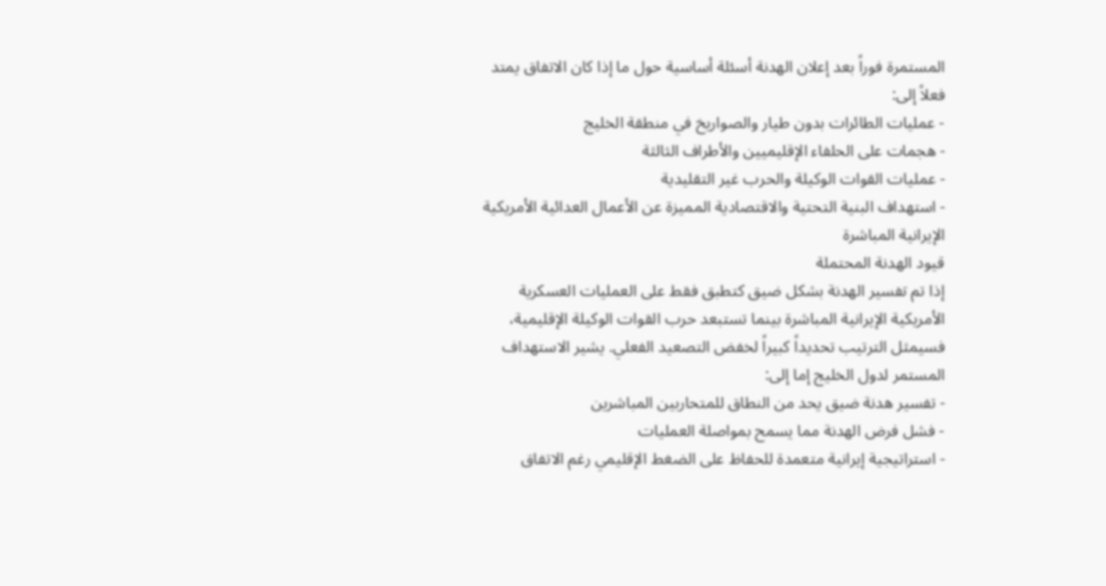المستمرة فوراً بعد إعلان الهدنة أسئلة أساسية حول ما إذا كان الاتفاق يمتد فعلاً إلى:
- عمليات الطائرات بدون طيار والصواريخ في منطقة الخليج
- هجمات على الحلفاء الإقليميين والأطراف الثالثة
- عمليات القوات الوكيلة والحرب غير التقليدية
- استهداف البنية التحتية والاقتصادية المميزة عن الأعمال العدائية الأمريكية الإيرانية المباشرة
قيود الهدنة المحتملة
إذا تم تفسير الهدنة بشكل ضيق كتطبق فقط على العمليات العسكرية الأمريكية الإيرانية المباشرة بينما تستبعد حرب القوات الوكيلة الإقليمية، فسيمثل الترتيب تحديداً كبيراً لخفض التصعيد الفعلي. يشير الاستهداف المستمر لدول الخليج إما إلى:
- تفسير هدنة ضيق يحد من النطاق للمتحاربين المباشرين
- فشل فرض الهدنة مما يسمح بمواصلة العمليات
- استراتيجية إيرانية متعمدة للحفاظ على الضغط الإقليمي رغم الاتفاق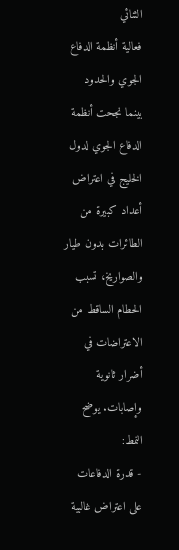الثنائي
فعالية أنظمة الدفاع الجوي والحدود
بينما نجحت أنظمة الدفاع الجوي لدول الخليج في اعتراض أعداد كبيرة من الطائرات بدون طيار والصواريخ، تسبب الحطام الساقط من الاعتراضات في أضرار ثانوية وإصابات. يوضح النمط:
- قدرة الدفاعات على اعتراض غالبية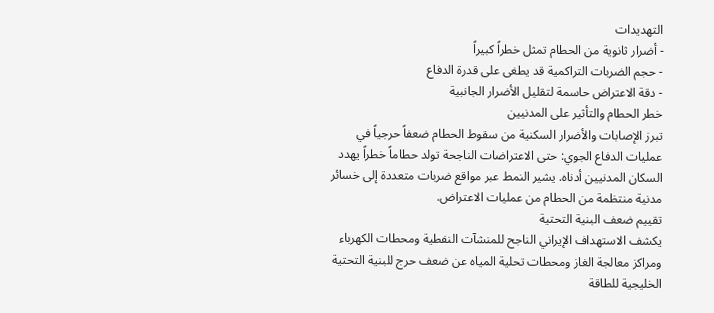التهديدات
- أضرار ثانوية من الحطام تمثل خطراً كبيراً
- حجم الضربات التراكمية قد يطغى على قدرة الدفاع
- دقة الاعتراض حاسمة لتقليل الأضرار الجانبية
خطر الحطام والتأثير على المدنيين
تبرز الإصابات والأضرار السكنية من سقوط الحطام ضعفاً حرجياً في عمليات الدفاع الجوي: حتى الاعتراضات الناجحة تولد حطاماً خطراً يهدد السكان المدنيين أدناه. يشير النمط عبر مواقع ضربات متعددة إلى خسائر مدنية منتظمة من الحطام من عمليات الاعتراض.
تقييم ضعف البنية التحتية
يكشف الاستهداف الإيراني الناجح للمنشآت النفطية ومحطات الكهرباء ومراكز معالجة الغاز ومحطات تحلية المياه عن ضعف حرج للبنية التحتية الخليجية للطاقة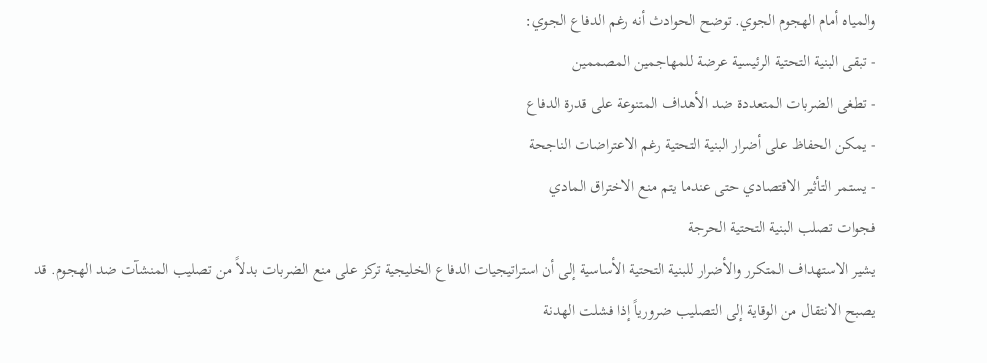والمياه أمام الهجوم الجوي. توضح الحوادث أنه رغم الدفاع الجوي:
- تبقى البنية التحتية الرئيسية عرضة للمهاجمين المصممين
- تطغى الضربات المتعددة ضد الأهداف المتنوعة على قدرة الدفاع
- يمكن الحفاظ على أضرار البنية التحتية رغم الاعتراضات الناجحة
- يستمر التأثير الاقتصادي حتى عندما يتم منع الاختراق المادي
فجوات تصلب البنية التحتية الحرجة
يشير الاستهداف المتكرر والأضرار للبنية التحتية الأساسية إلى أن استراتيجيات الدفاع الخليجية تركز على منع الضربات بدلاً من تصليب المنشآت ضد الهجوم. قد يصبح الانتقال من الوقاية إلى التصليب ضرورياً إذا فشلت الهدنة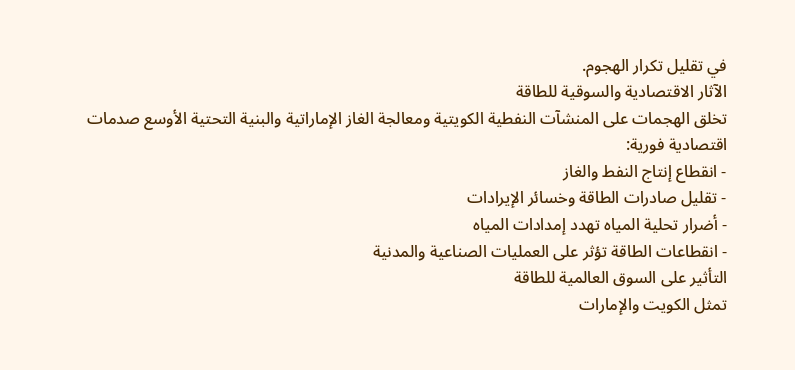في تقليل تكرار الهجوم.
الآثار الاقتصادية والسوقية للطاقة
تخلق الهجمات على المنشآت النفطية الكويتية ومعالجة الغاز الإماراتية والبنية التحتية الأوسع صدمات اقتصادية فورية:
- انقطاع إنتاج النفط والغاز
- تقليل صادرات الطاقة وخسائر الإيرادات
- أضرار تحلية المياه تهدد إمدادات المياه
- انقطاعات الطاقة تؤثر على العمليات الصناعية والمدنية
التأثير على السوق العالمية للطاقة
تمثل الكويت والإمارات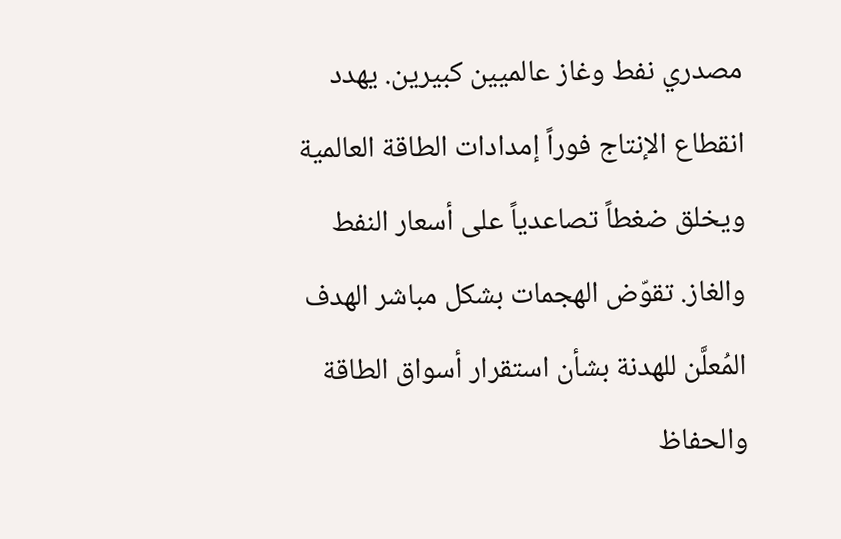مصدري نفط وغاز عالميين كبيرين. يهدد انقطاع الإنتاج فوراً إمدادات الطاقة العالمية ويخلق ضغطاً تصاعدياً على أسعار النفط والغاز. تقوّض الهجمات بشكل مباشر الهدف المُعلَّن للهدنة بشأن استقرار أسواق الطاقة والحفاظ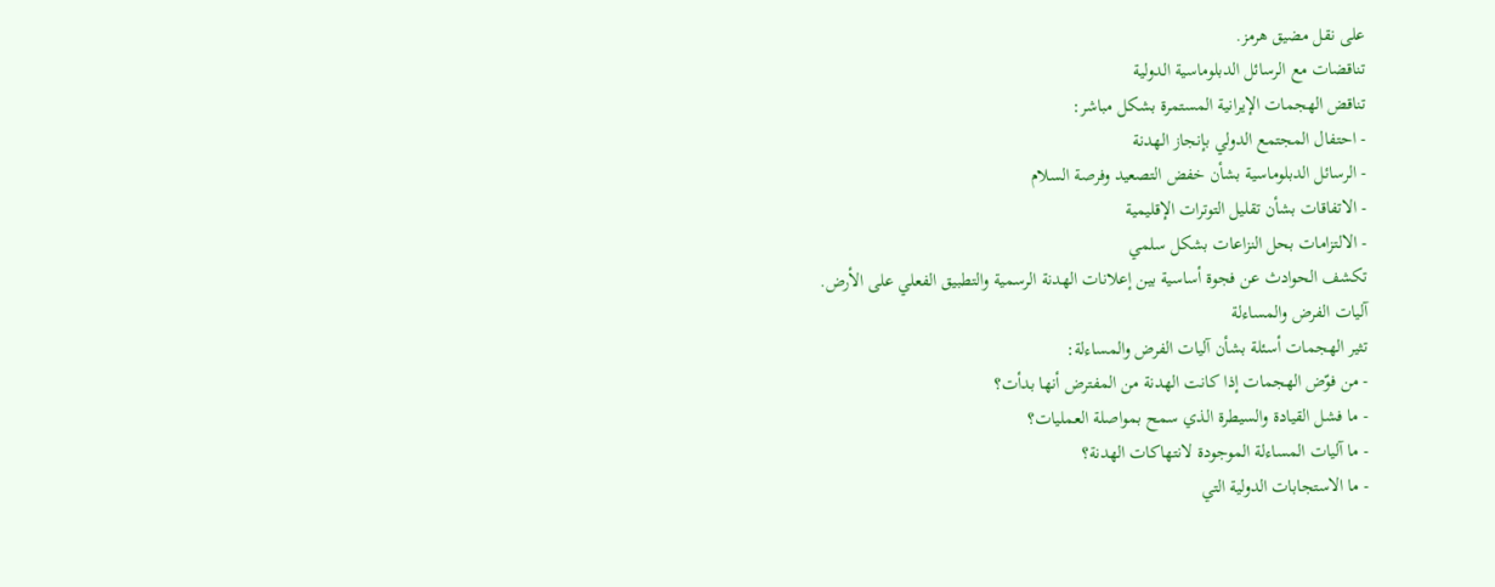على نقل مضيق هرمز.
تناقضات مع الرسائل الدبلوماسية الدولية
تناقض الهجمات الإيرانية المستمرة بشكل مباشر:
- احتفال المجتمع الدولي بإنجاز الهدنة
- الرسائل الدبلوماسية بشأن خفض التصعيد وفرصة السلام
- الاتفاقات بشأن تقليل التوترات الإقليمية
- الالتزامات بحل النزاعات بشكل سلمي
تكشف الحوادث عن فجوة أساسية بين إعلانات الهدنة الرسمية والتطبيق الفعلي على الأرض.
آليات الفرض والمساءلة
تثير الهجمات أسئلة بشأن آليات الفرض والمساءلة:
- من فوّض الهجمات إذا كانت الهدنة من المفترض أنها بدأت؟
- ما فشل القيادة والسيطرة الذي سمح بمواصلة العمليات؟
- ما آليات المساءلة الموجودة لانتهاكات الهدنة؟
- ما الاستجابات الدولية التي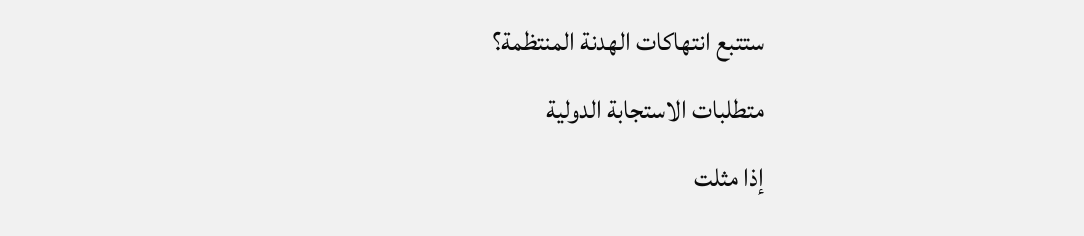ستتبع انتهاكات الهدنة المنتظمة؟
متطلبات الاستجابة الدولية
إذا مثلت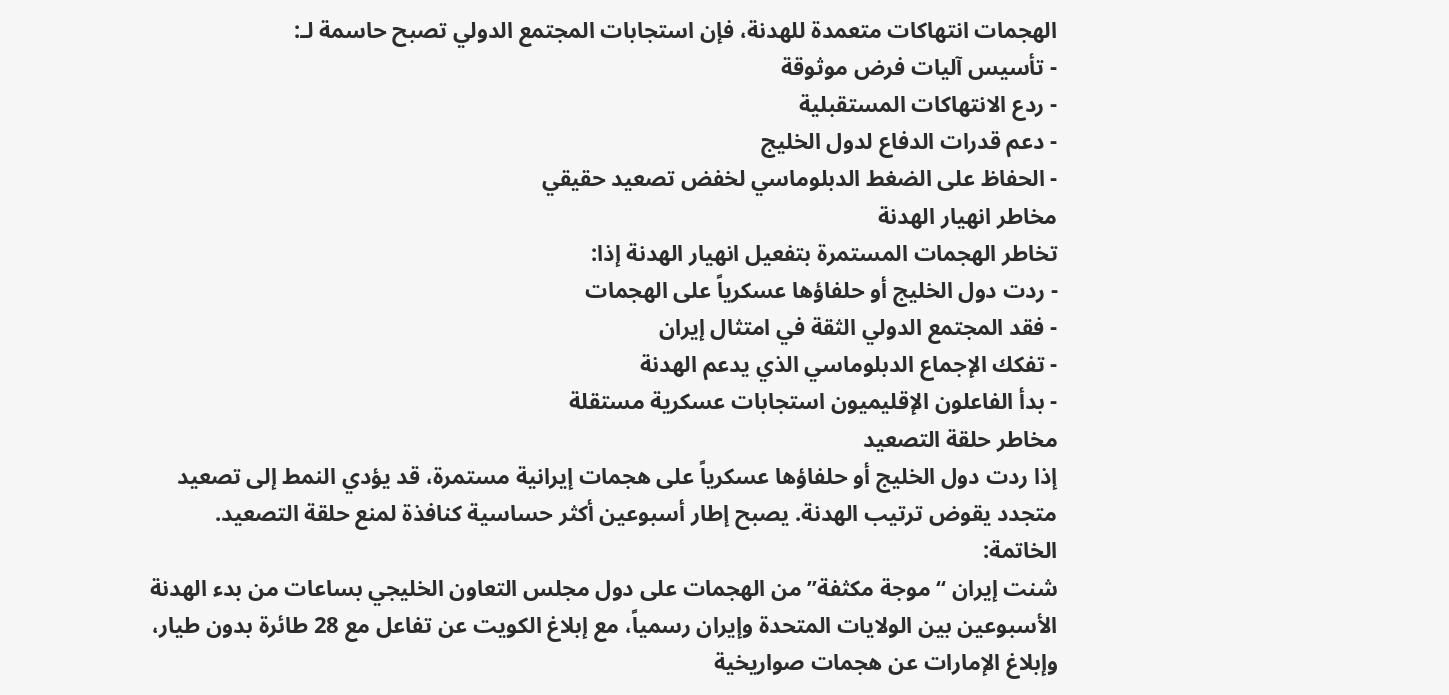الهجمات انتهاكات متعمدة للهدنة، فإن استجابات المجتمع الدولي تصبح حاسمة لـ:
- تأسيس آليات فرض موثوقة
- ردع الانتهاكات المستقبلية
- دعم قدرات الدفاع لدول الخليج
- الحفاظ على الضغط الدبلوماسي لخفض تصعيد حقيقي
مخاطر انهيار الهدنة
تخاطر الهجمات المستمرة بتفعيل انهيار الهدنة إذا:
- ردت دول الخليج أو حلفاؤها عسكرياً على الهجمات
- فقد المجتمع الدولي الثقة في امتثال إيران
- تفكك الإجماع الدبلوماسي الذي يدعم الهدنة
- بدأ الفاعلون الإقليميون استجابات عسكرية مستقلة
مخاطر حلقة التصعيد
إذا ردت دول الخليج أو حلفاؤها عسكرياً على هجمات إيرانية مستمرة، قد يؤدي النمط إلى تصعيد متجدد يقوض ترتيب الهدنة. يصبح إطار أسبوعين أكثر حساسية كنافذة لمنع حلقة التصعيد.
الخاتمة:
شنت إيران “موجة مكثفة” من الهجمات على دول مجلس التعاون الخليجي بساعات من بدء الهدنة الأسبوعين بين الولايات المتحدة وإيران رسمياً، مع إبلاغ الكويت عن تفاعل مع 28 طائرة بدون طيار، وإبلاغ الإمارات عن هجمات صواريخية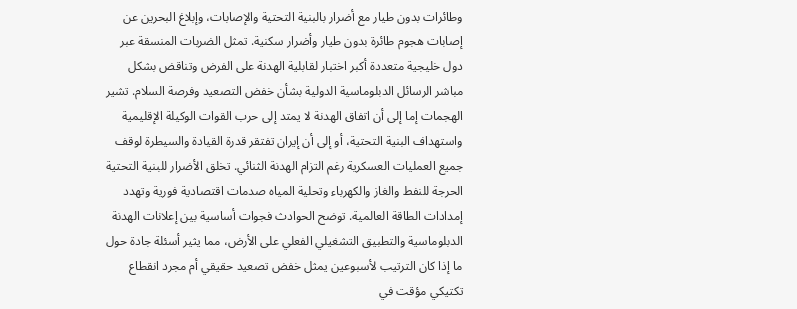وطائرات بدون طيار مع أضرار بالبنية التحتية والإصابات، وإبلاغ البحرين عن إصابات هجوم طائرة بدون طيار وأضرار سكنية. تمثل الضربات المنسقة عبر دول خليجية متعددة أكبر اختبار لقابلية الهدنة على الفرض وتناقض بشكل مباشر الرسائل الدبلوماسية الدولية بشأن خفض التصعيد وفرصة السلام. تشير الهجمات إما إلى أن اتفاق الهدنة لا يمتد إلى حرب القوات الوكيلة الإقليمية واستهداف البنية التحتية، أو إلى أن إيران تفتقر قدرة القيادة والسيطرة لوقف جميع العمليات العسكرية رغم التزام الهدنة الثنائي. تخلق الأضرار للبنية التحتية الحرجة للنفط والغاز والكهرباء وتحلية المياه صدمات اقتصادية فورية وتهدد إمدادات الطاقة العالمية. توضح الحوادث فجوات أساسية بين إعلانات الهدنة الدبلوماسية والتطبيق التشغيلي الفعلي على الأرض، مما يثير أسئلة جادة حول ما إذا كان الترتيب لأسبوعين يمثل خفض تصعيد حقيقي أم مجرد انقطاع تكتيكي مؤقت في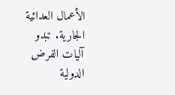الأعمال العدائية الجارية. تبدو آليات الفرض الدولية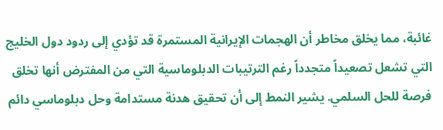غائبة، مما يخلق مخاطر أن الهجمات الإيرانية المستمرة قد تؤدي إلى ردود دول الخليج التي تشعل تصعيداً متجدداً رغم الترتيبات الدبلوماسية التي من المفترض أنها تخلق فرصة للحل السلمي. يشير النمط إلى أن تحقيق هدنة مستدامة وحل دبلوماسي دائم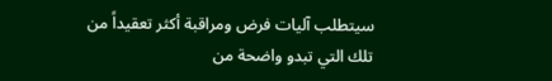سيتطلب آليات فرض ومراقبة أكثر تعقيداً من تلك التي تبدو واضحة من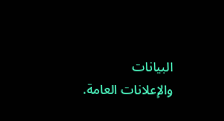البيانات والإعلانات العامة.